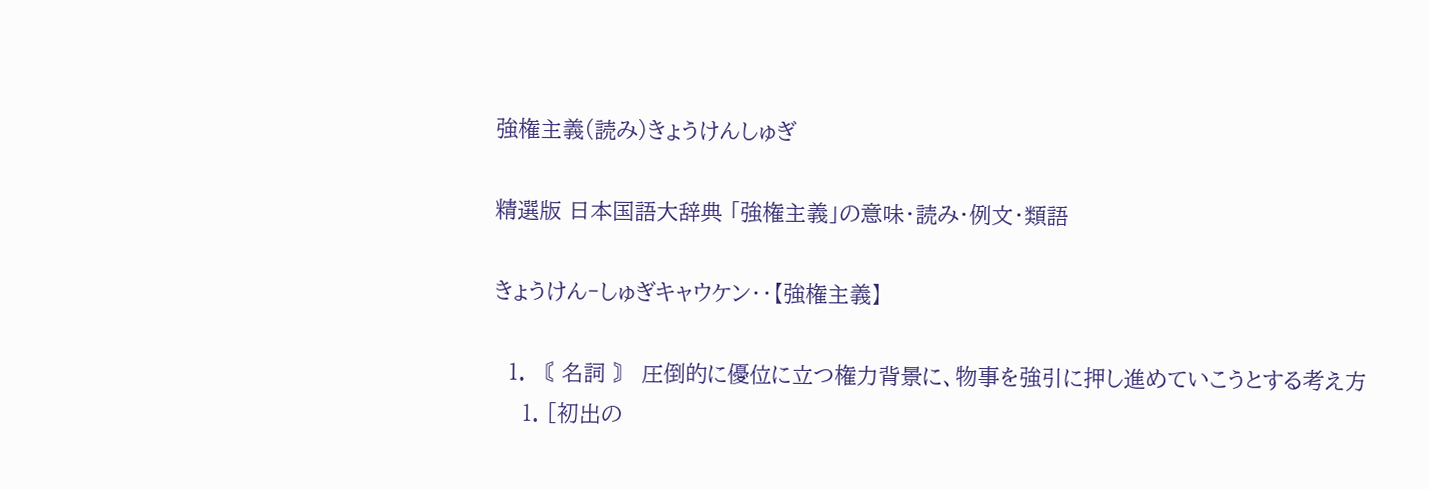強権主義(読み)きょうけんしゅぎ

精選版 日本国語大辞典 「強権主義」の意味・読み・例文・類語

きょうけん‐しゅぎキャウケン‥【強権主義】

  1. 〘 名詞 〙 圧倒的に優位に立つ権力背景に、物事を強引に押し進めていこうとする考え方
    1. [初出の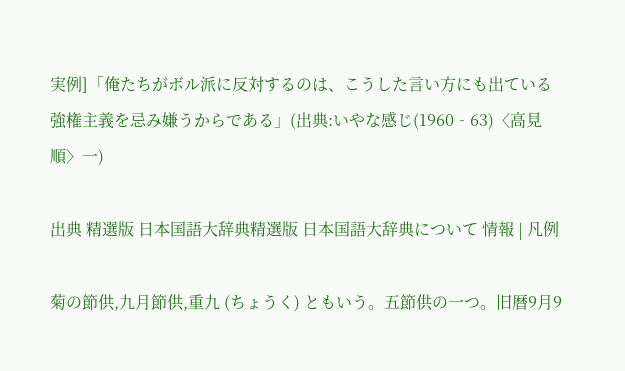実例]「俺たちがボル派に反対するのは、こうした言い方にも出ている強権主義を忌み嫌うからである」(出典:いやな感じ(1960‐63)〈高見順〉一)

出典 精選版 日本国語大辞典精選版 日本国語大辞典について 情報 | 凡例

菊の節供,九月節供,重九 (ちょうく) ともいう。五節供の一つ。旧暦9月9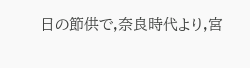日の節供で,奈良時代より,宮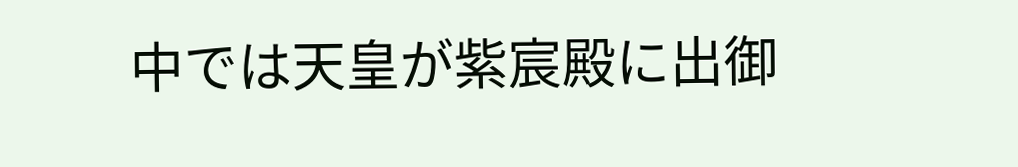中では天皇が紫宸殿に出御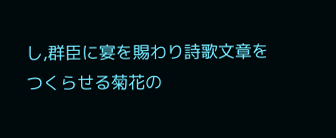し,群臣に宴を賜わり詩歌文章をつくらせる菊花の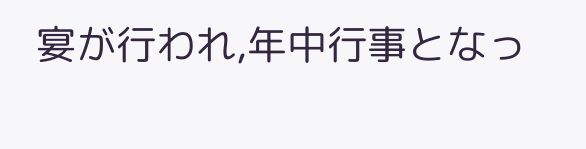宴が行われ,年中行事となっ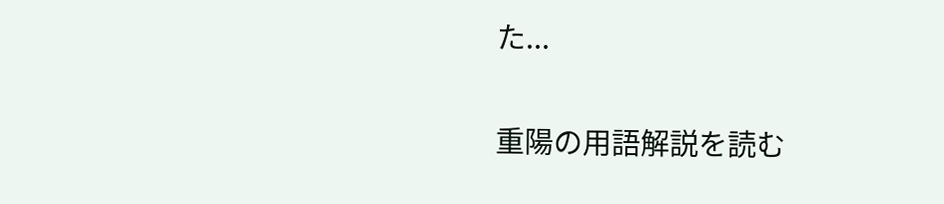た...

重陽の用語解説を読む